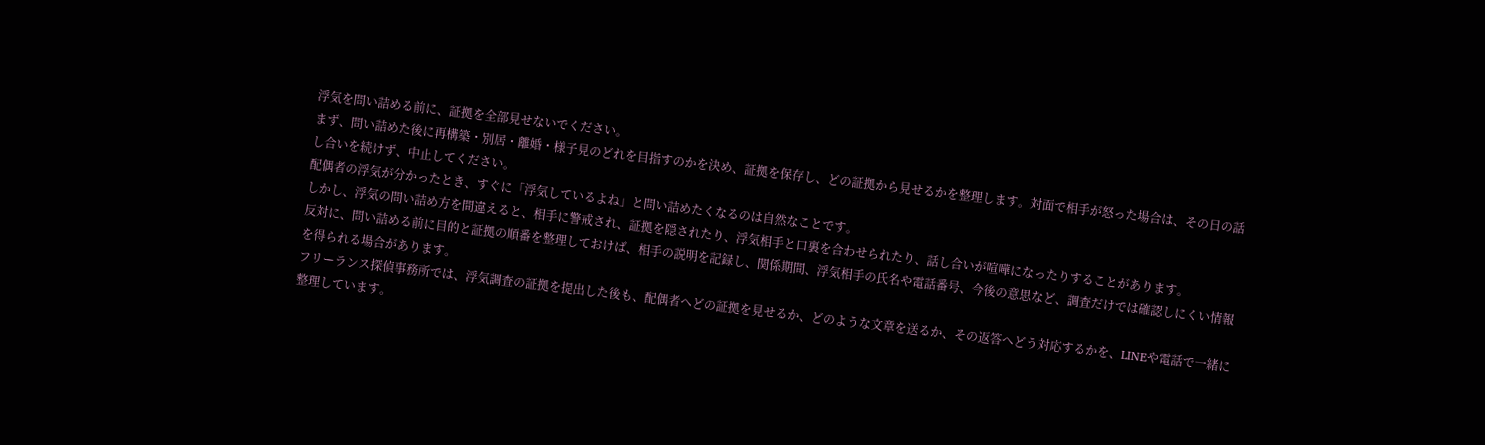浮気を問い詰める前に、証拠を全部見せないでください。
まず、問い詰めた後に再構築・別居・離婚・様子見のどれを目指すのかを決め、証拠を保存し、どの証拠から見せるかを整理します。対面で相手が怒った場合は、その日の話し合いを続けず、中止してください。
配偶者の浮気が分かったとき、すぐに「浮気しているよね」と問い詰めたくなるのは自然なことです。
しかし、浮気の問い詰め方を間違えると、相手に警戒され、証拠を隠されたり、浮気相手と口裏を合わせられたり、話し合いが喧嘩になったりすることがあります。
反対に、問い詰める前に目的と証拠の順番を整理しておけば、相手の説明を記録し、関係期間、浮気相手の氏名や電話番号、今後の意思など、調査だけでは確認しにくい情報を得られる場合があります。
フリーランス探偵事務所では、浮気調査の証拠を提出した後も、配偶者へどの証拠を見せるか、どのような文章を送るか、その返答へどう対応するかを、LINEや電話で一緒に整理しています。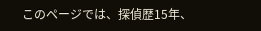このページでは、探偵歴15年、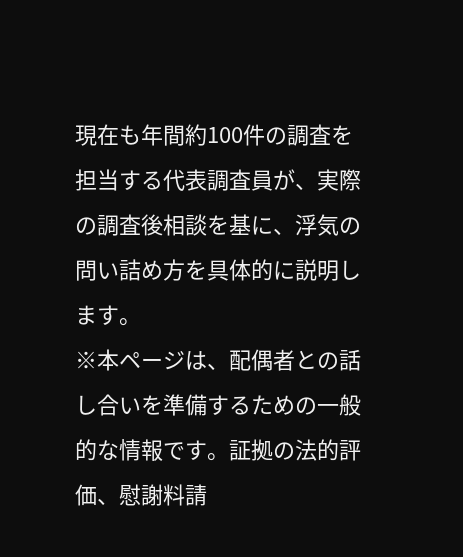現在も年間約100件の調査を担当する代表調査員が、実際の調査後相談を基に、浮気の問い詰め方を具体的に説明します。
※本ページは、配偶者との話し合いを準備するための一般的な情報です。証拠の法的評価、慰謝料請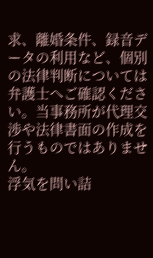求、離婚条件、録音データの利用など、個別の法律判断については弁護士へご確認ください。当事務所が代理交渉や法律書面の作成を行うものではありません。
浮気を問い詰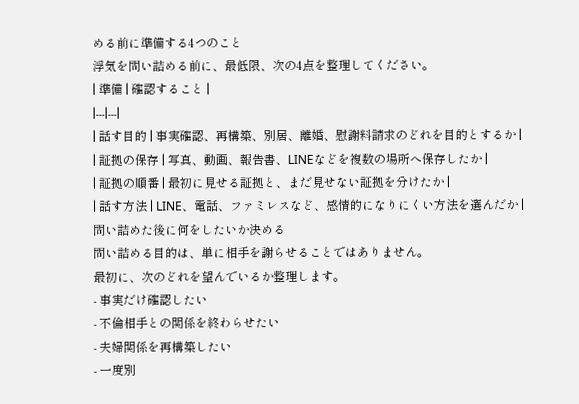める前に準備する4つのこと
浮気を問い詰める前に、最低限、次の4点を整理してください。
| 準備 | 確認すること |
|---|---|
| 話す目的 | 事実確認、再構築、別居、離婚、慰謝料請求のどれを目的とするか |
| 証拠の保存 | 写真、動画、報告書、LINEなどを複数の場所へ保存したか |
| 証拠の順番 | 最初に見せる証拠と、まだ見せない証拠を分けたか |
| 話す方法 | LINE、電話、ファミレスなど、感情的になりにくい方法を選んだか |
問い詰めた後に何をしたいか決める
問い詰める目的は、単に相手を謝らせることではありません。
最初に、次のどれを望んでいるか整理します。
- 事実だけ確認したい
- 不倫相手との関係を終わらせたい
- 夫婦関係を再構築したい
- 一度別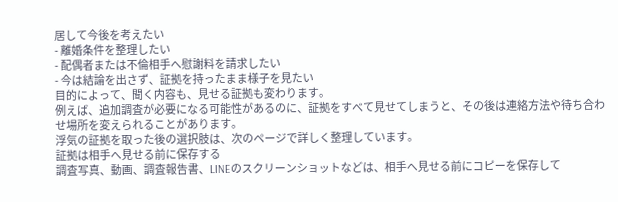居して今後を考えたい
- 離婚条件を整理したい
- 配偶者または不倫相手へ慰謝料を請求したい
- 今は結論を出さず、証拠を持ったまま様子を見たい
目的によって、聞く内容も、見せる証拠も変わります。
例えば、追加調査が必要になる可能性があるのに、証拠をすべて見せてしまうと、その後は連絡方法や待ち合わせ場所を変えられることがあります。
浮気の証拠を取った後の選択肢は、次のページで詳しく整理しています。
証拠は相手へ見せる前に保存する
調査写真、動画、調査報告書、LINEのスクリーンショットなどは、相手へ見せる前にコピーを保存して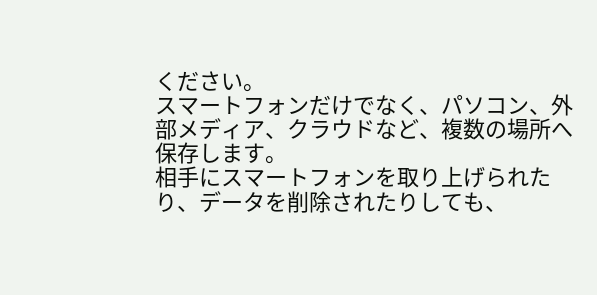ください。
スマートフォンだけでなく、パソコン、外部メディア、クラウドなど、複数の場所へ保存します。
相手にスマートフォンを取り上げられたり、データを削除されたりしても、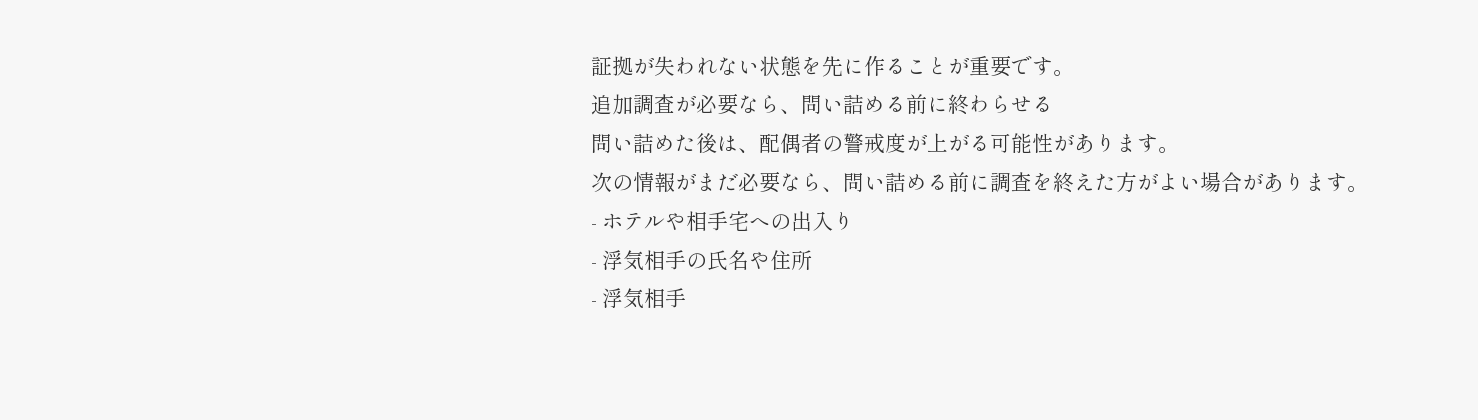証拠が失われない状態を先に作ることが重要です。
追加調査が必要なら、問い詰める前に終わらせる
問い詰めた後は、配偶者の警戒度が上がる可能性があります。
次の情報がまだ必要なら、問い詰める前に調査を終えた方がよい場合があります。
- ホテルや相手宅への出入り
- 浮気相手の氏名や住所
- 浮気相手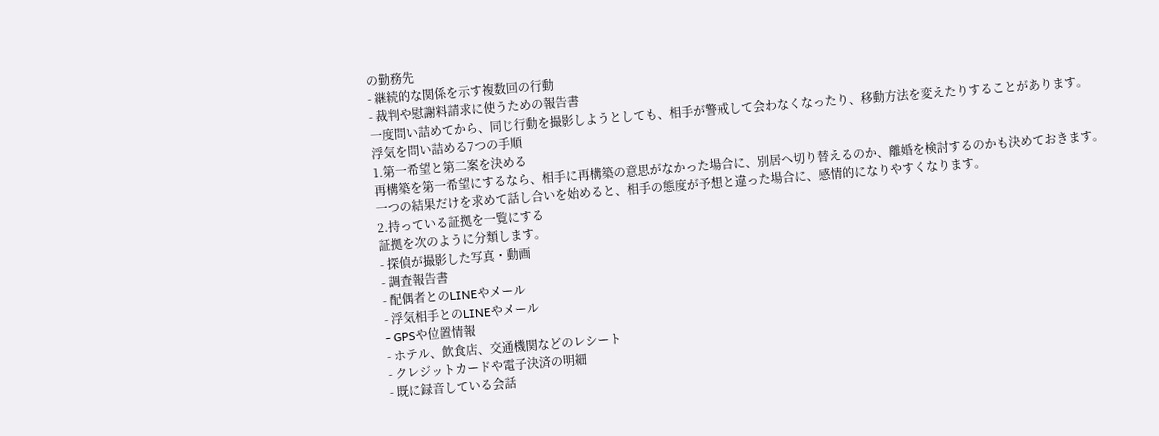の勤務先
- 継続的な関係を示す複数回の行動
- 裁判や慰謝料請求に使うための報告書
一度問い詰めてから、同じ行動を撮影しようとしても、相手が警戒して会わなくなったり、移動方法を変えたりすることがあります。
浮気を問い詰める7つの手順
1.第一希望と第二案を決める
再構築を第一希望にするなら、相手に再構築の意思がなかった場合に、別居へ切り替えるのか、離婚を検討するのかも決めておきます。
一つの結果だけを求めて話し合いを始めると、相手の態度が予想と違った場合に、感情的になりやすくなります。
2.持っている証拠を一覧にする
証拠を次のように分類します。
- 探偵が撮影した写真・動画
- 調査報告書
- 配偶者とのLINEやメール
- 浮気相手とのLINEやメール
- GPSや位置情報
- ホテル、飲食店、交通機関などのレシート
- クレジットカードや電子決済の明細
- 既に録音している会話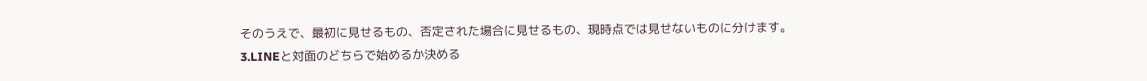そのうえで、最初に見せるもの、否定された場合に見せるもの、現時点では見せないものに分けます。
3.LINEと対面のどちらで始めるか決める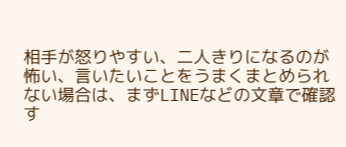相手が怒りやすい、二人きりになるのが怖い、言いたいことをうまくまとめられない場合は、まずLINEなどの文章で確認す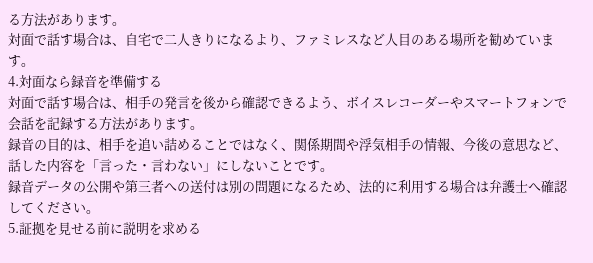る方法があります。
対面で話す場合は、自宅で二人きりになるより、ファミレスなど人目のある場所を勧めています。
4.対面なら録音を準備する
対面で話す場合は、相手の発言を後から確認できるよう、ボイスレコーダーやスマートフォンで会話を記録する方法があります。
録音の目的は、相手を追い詰めることではなく、関係期間や浮気相手の情報、今後の意思など、話した内容を「言った・言わない」にしないことです。
録音データの公開や第三者への送付は別の問題になるため、法的に利用する場合は弁護士へ確認してください。
5.証拠を見せる前に説明を求める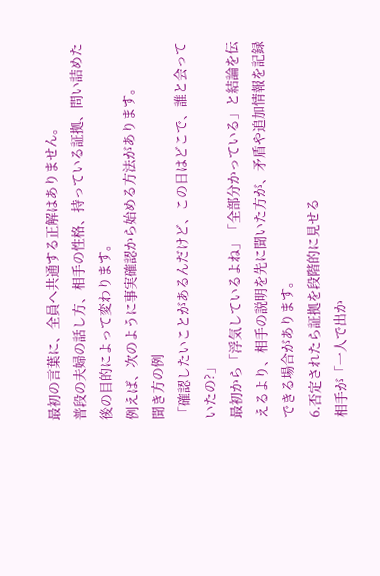最初の言葉に、全員へ共通する正解はありません。
普段の夫婦の話し方、相手の性格、持っている証拠、問い詰めた後の目的によって変わります。
例えば、次のように事実確認から始める方法があります。
聞き方の例
「確認したいことがあるんだけど、この日はどこで、誰と会っていたの?」
最初から「浮気しているよね」「全部分かっている」と結論を伝えるより、相手の説明を先に聞いた方が、矛盾や追加情報を記録できる場合があります。
6.否定されたら証拠を段階的に見せる
相手が「一人で出か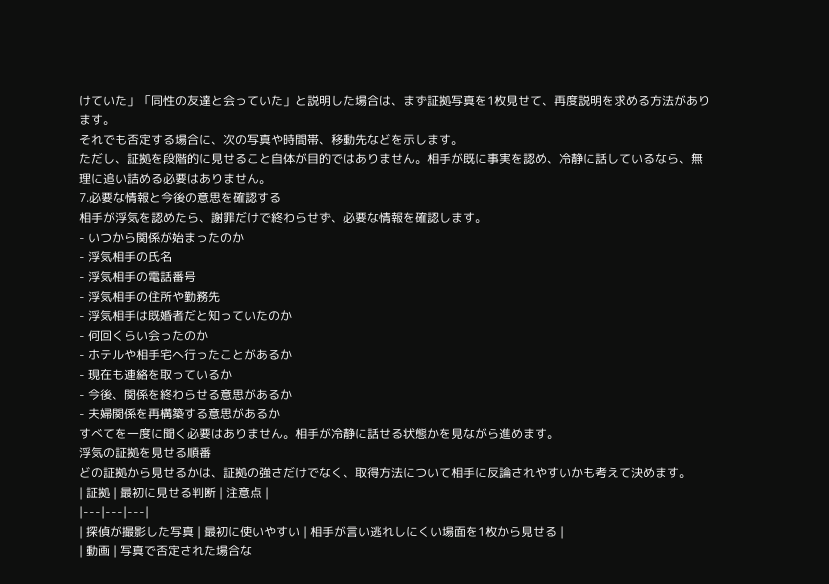けていた」「同性の友達と会っていた」と説明した場合は、まず証拠写真を1枚見せて、再度説明を求める方法があります。
それでも否定する場合に、次の写真や時間帯、移動先などを示します。
ただし、証拠を段階的に見せること自体が目的ではありません。相手が既に事実を認め、冷静に話しているなら、無理に追い詰める必要はありません。
7.必要な情報と今後の意思を確認する
相手が浮気を認めたら、謝罪だけで終わらせず、必要な情報を確認します。
- いつから関係が始まったのか
- 浮気相手の氏名
- 浮気相手の電話番号
- 浮気相手の住所や勤務先
- 浮気相手は既婚者だと知っていたのか
- 何回くらい会ったのか
- ホテルや相手宅へ行ったことがあるか
- 現在も連絡を取っているか
- 今後、関係を終わらせる意思があるか
- 夫婦関係を再構築する意思があるか
すべてを一度に聞く必要はありません。相手が冷静に話せる状態かを見ながら進めます。
浮気の証拠を見せる順番
どの証拠から見せるかは、証拠の強さだけでなく、取得方法について相手に反論されやすいかも考えて決めます。
| 証拠 | 最初に見せる判断 | 注意点 |
|---|---|---|
| 探偵が撮影した写真 | 最初に使いやすい | 相手が言い逃れしにくい場面を1枚から見せる |
| 動画 | 写真で否定された場合な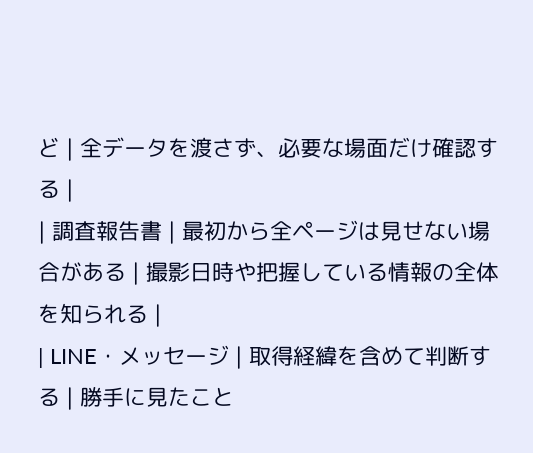ど | 全データを渡さず、必要な場面だけ確認する |
| 調査報告書 | 最初から全ページは見せない場合がある | 撮影日時や把握している情報の全体を知られる |
| LINE・メッセージ | 取得経緯を含めて判断する | 勝手に見たこと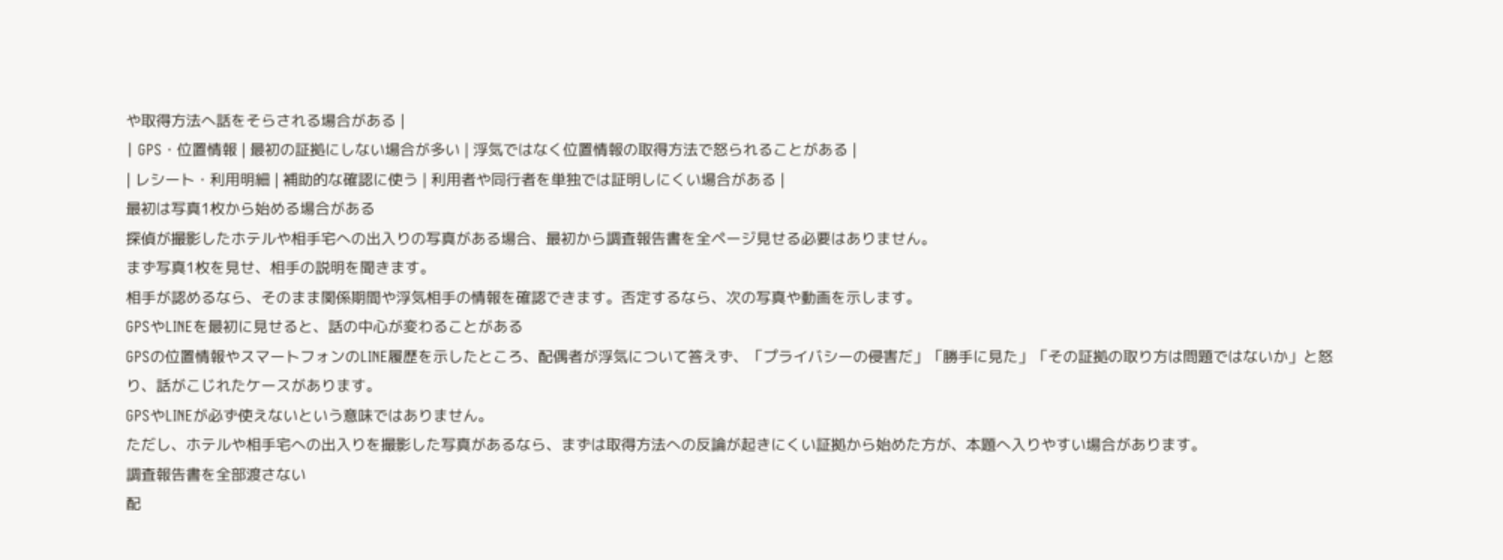や取得方法へ話をそらされる場合がある |
| GPS・位置情報 | 最初の証拠にしない場合が多い | 浮気ではなく位置情報の取得方法で怒られることがある |
| レシート・利用明細 | 補助的な確認に使う | 利用者や同行者を単独では証明しにくい場合がある |
最初は写真1枚から始める場合がある
探偵が撮影したホテルや相手宅への出入りの写真がある場合、最初から調査報告書を全ページ見せる必要はありません。
まず写真1枚を見せ、相手の説明を聞きます。
相手が認めるなら、そのまま関係期間や浮気相手の情報を確認できます。否定するなら、次の写真や動画を示します。
GPSやLINEを最初に見せると、話の中心が変わることがある
GPSの位置情報やスマートフォンのLINE履歴を示したところ、配偶者が浮気について答えず、「プライバシーの侵害だ」「勝手に見た」「その証拠の取り方は問題ではないか」と怒り、話がこじれたケースがあります。
GPSやLINEが必ず使えないという意味ではありません。
ただし、ホテルや相手宅への出入りを撮影した写真があるなら、まずは取得方法への反論が起きにくい証拠から始めた方が、本題へ入りやすい場合があります。
調査報告書を全部渡さない
配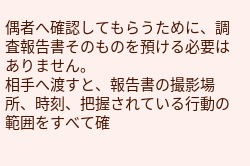偶者へ確認してもらうために、調査報告書そのものを預ける必要はありません。
相手へ渡すと、報告書の撮影場所、時刻、把握されている行動の範囲をすべて確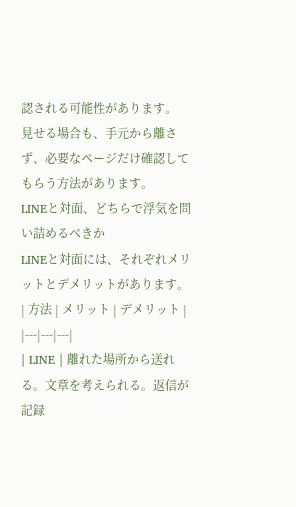認される可能性があります。
見せる場合も、手元から離さず、必要なページだけ確認してもらう方法があります。
LINEと対面、どちらで浮気を問い詰めるべきか
LINEと対面には、それぞれメリットとデメリットがあります。
| 方法 | メリット | デメリット |
|---|---|---|
| LINE | 離れた場所から送れる。文章を考えられる。返信が記録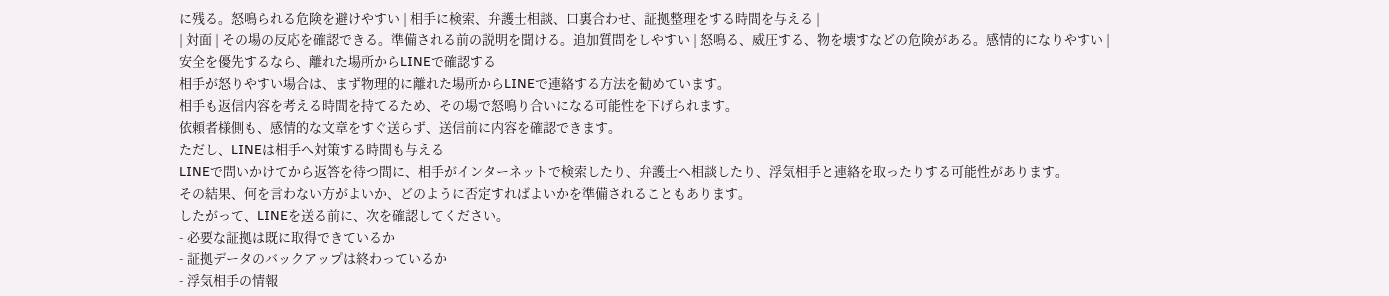に残る。怒鳴られる危険を避けやすい | 相手に検索、弁護士相談、口裏合わせ、証拠整理をする時間を与える |
| 対面 | その場の反応を確認できる。準備される前の説明を聞ける。追加質問をしやすい | 怒鳴る、威圧する、物を壊すなどの危険がある。感情的になりやすい |
安全を優先するなら、離れた場所からLINEで確認する
相手が怒りやすい場合は、まず物理的に離れた場所からLINEで連絡する方法を勧めています。
相手も返信内容を考える時間を持てるため、その場で怒鳴り合いになる可能性を下げられます。
依頼者様側も、感情的な文章をすぐ送らず、送信前に内容を確認できます。
ただし、LINEは相手へ対策する時間も与える
LINEで問いかけてから返答を待つ間に、相手がインターネットで検索したり、弁護士へ相談したり、浮気相手と連絡を取ったりする可能性があります。
その結果、何を言わない方がよいか、どのように否定すればよいかを準備されることもあります。
したがって、LINEを送る前に、次を確認してください。
- 必要な証拠は既に取得できているか
- 証拠データのバックアップは終わっているか
- 浮気相手の情報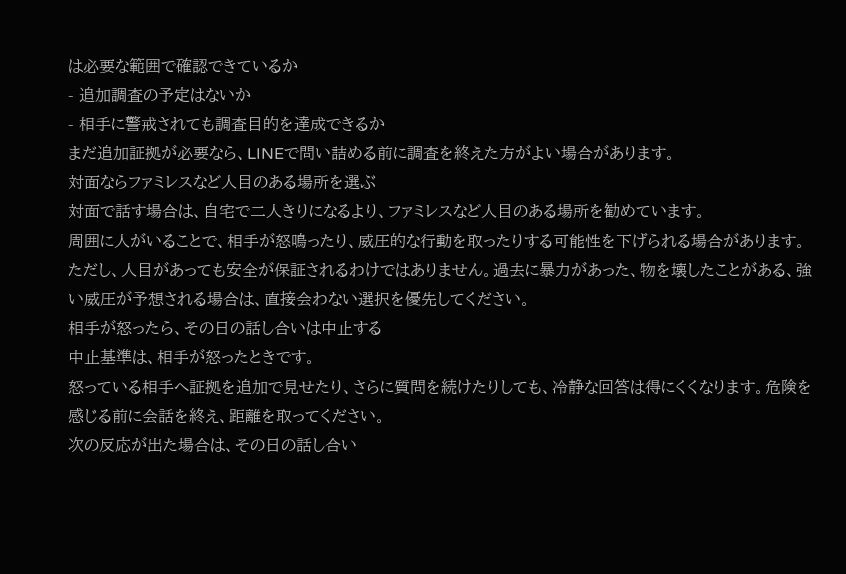は必要な範囲で確認できているか
- 追加調査の予定はないか
- 相手に警戒されても調査目的を達成できるか
まだ追加証拠が必要なら、LINEで問い詰める前に調査を終えた方がよい場合があります。
対面ならファミレスなど人目のある場所を選ぶ
対面で話す場合は、自宅で二人きりになるより、ファミレスなど人目のある場所を勧めています。
周囲に人がいることで、相手が怒鳴ったり、威圧的な行動を取ったりする可能性を下げられる場合があります。
ただし、人目があっても安全が保証されるわけではありません。過去に暴力があった、物を壊したことがある、強い威圧が予想される場合は、直接会わない選択を優先してください。
相手が怒ったら、その日の話し合いは中止する
中止基準は、相手が怒ったときです。
怒っている相手へ証拠を追加で見せたり、さらに質問を続けたりしても、冷静な回答は得にくくなります。危険を感じる前に会話を終え、距離を取ってください。
次の反応が出た場合は、その日の話し合い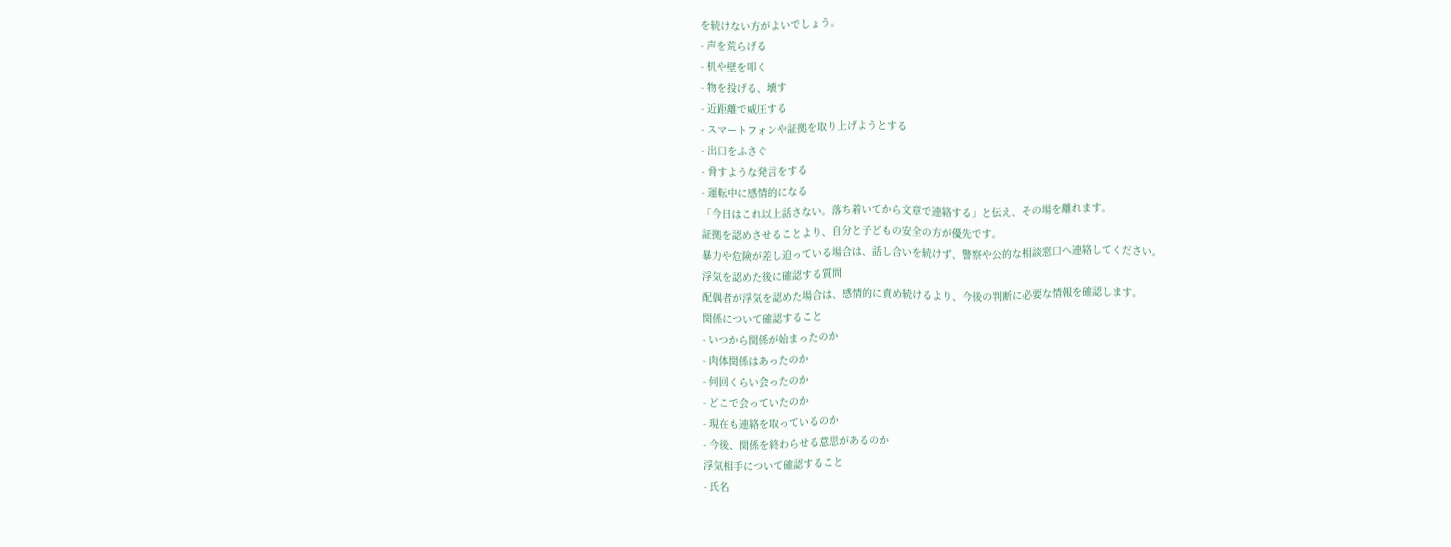を続けない方がよいでしょう。
- 声を荒らげる
- 机や壁を叩く
- 物を投げる、壊す
- 近距離で威圧する
- スマートフォンや証拠を取り上げようとする
- 出口をふさぐ
- 脅すような発言をする
- 運転中に感情的になる
「今日はこれ以上話さない。落ち着いてから文章で連絡する」と伝え、その場を離れます。
証拠を認めさせることより、自分と子どもの安全の方が優先です。
暴力や危険が差し迫っている場合は、話し合いを続けず、警察や公的な相談窓口へ連絡してください。
浮気を認めた後に確認する質問
配偶者が浮気を認めた場合は、感情的に責め続けるより、今後の判断に必要な情報を確認します。
関係について確認すること
- いつから関係が始まったのか
- 肉体関係はあったのか
- 何回くらい会ったのか
- どこで会っていたのか
- 現在も連絡を取っているのか
- 今後、関係を終わらせる意思があるのか
浮気相手について確認すること
- 氏名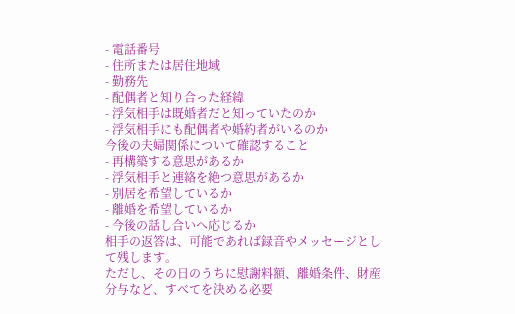- 電話番号
- 住所または居住地域
- 勤務先
- 配偶者と知り合った経緯
- 浮気相手は既婚者だと知っていたのか
- 浮気相手にも配偶者や婚約者がいるのか
今後の夫婦関係について確認すること
- 再構築する意思があるか
- 浮気相手と連絡を絶つ意思があるか
- 別居を希望しているか
- 離婚を希望しているか
- 今後の話し合いへ応じるか
相手の返答は、可能であれば録音やメッセージとして残します。
ただし、その日のうちに慰謝料額、離婚条件、財産分与など、すべてを決める必要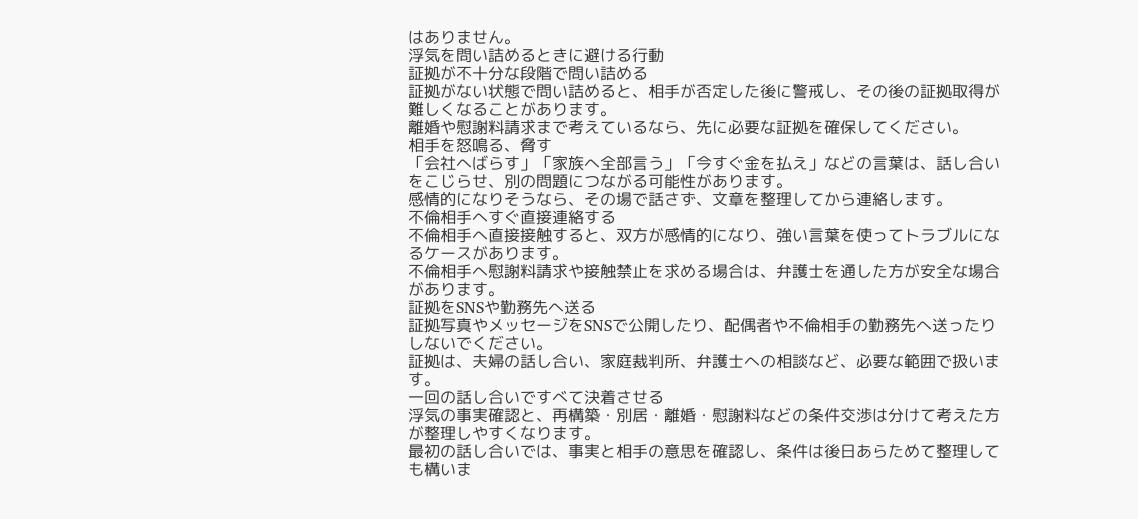はありません。
浮気を問い詰めるときに避ける行動
証拠が不十分な段階で問い詰める
証拠がない状態で問い詰めると、相手が否定した後に警戒し、その後の証拠取得が難しくなることがあります。
離婚や慰謝料請求まで考えているなら、先に必要な証拠を確保してください。
相手を怒鳴る、脅す
「会社へばらす」「家族へ全部言う」「今すぐ金を払え」などの言葉は、話し合いをこじらせ、別の問題につながる可能性があります。
感情的になりそうなら、その場で話さず、文章を整理してから連絡します。
不倫相手へすぐ直接連絡する
不倫相手へ直接接触すると、双方が感情的になり、強い言葉を使ってトラブルになるケースがあります。
不倫相手へ慰謝料請求や接触禁止を求める場合は、弁護士を通した方が安全な場合があります。
証拠をSNSや勤務先へ送る
証拠写真やメッセージをSNSで公開したり、配偶者や不倫相手の勤務先へ送ったりしないでください。
証拠は、夫婦の話し合い、家庭裁判所、弁護士への相談など、必要な範囲で扱います。
一回の話し合いですべて決着させる
浮気の事実確認と、再構築・別居・離婚・慰謝料などの条件交渉は分けて考えた方が整理しやすくなります。
最初の話し合いでは、事実と相手の意思を確認し、条件は後日あらためて整理しても構いま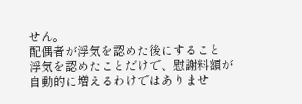せん。
配偶者が浮気を認めた後にすること
浮気を認めたことだけで、慰謝料額が自動的に増えるわけではありませ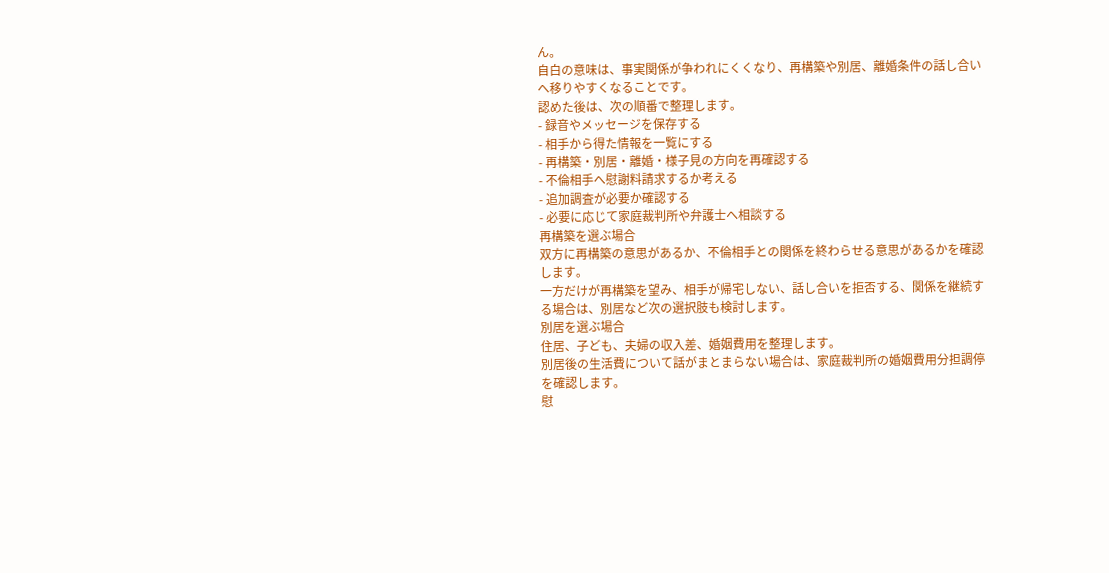ん。
自白の意味は、事実関係が争われにくくなり、再構築や別居、離婚条件の話し合いへ移りやすくなることです。
認めた後は、次の順番で整理します。
- 録音やメッセージを保存する
- 相手から得た情報を一覧にする
- 再構築・別居・離婚・様子見の方向を再確認する
- 不倫相手へ慰謝料請求するか考える
- 追加調査が必要か確認する
- 必要に応じて家庭裁判所や弁護士へ相談する
再構築を選ぶ場合
双方に再構築の意思があるか、不倫相手との関係を終わらせる意思があるかを確認します。
一方だけが再構築を望み、相手が帰宅しない、話し合いを拒否する、関係を継続する場合は、別居など次の選択肢も検討します。
別居を選ぶ場合
住居、子ども、夫婦の収入差、婚姻費用を整理します。
別居後の生活費について話がまとまらない場合は、家庭裁判所の婚姻費用分担調停を確認します。
慰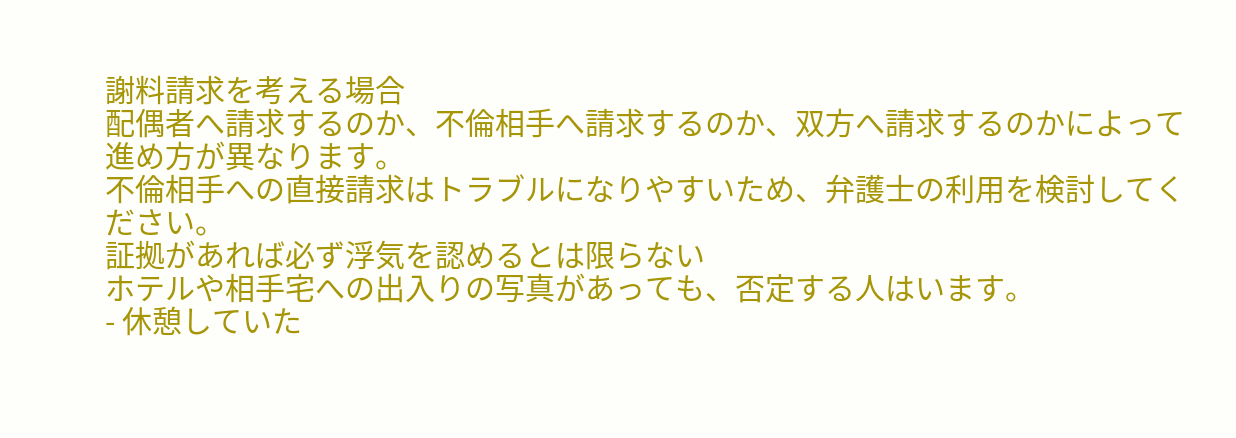謝料請求を考える場合
配偶者へ請求するのか、不倫相手へ請求するのか、双方へ請求するのかによって進め方が異なります。
不倫相手への直接請求はトラブルになりやすいため、弁護士の利用を検討してください。
証拠があれば必ず浮気を認めるとは限らない
ホテルや相手宅への出入りの写真があっても、否定する人はいます。
- 休憩していた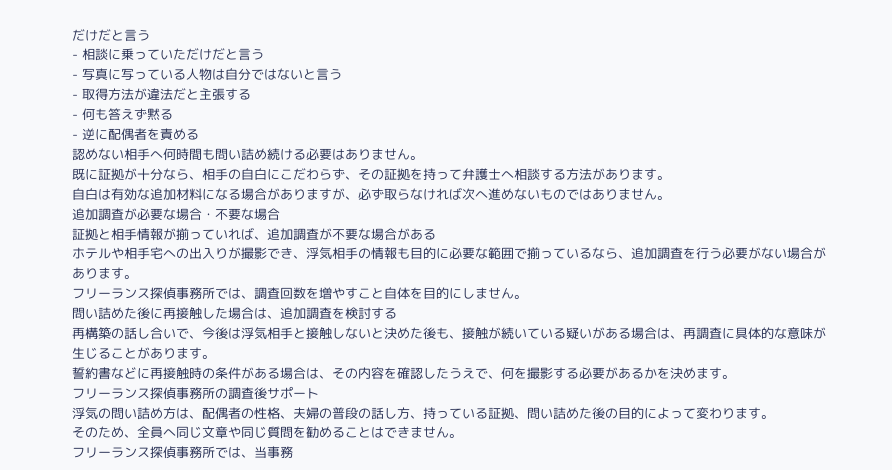だけだと言う
- 相談に乗っていただけだと言う
- 写真に写っている人物は自分ではないと言う
- 取得方法が違法だと主張する
- 何も答えず黙る
- 逆に配偶者を責める
認めない相手へ何時間も問い詰め続ける必要はありません。
既に証拠が十分なら、相手の自白にこだわらず、その証拠を持って弁護士へ相談する方法があります。
自白は有効な追加材料になる場合がありますが、必ず取らなければ次へ進めないものではありません。
追加調査が必要な場合・不要な場合
証拠と相手情報が揃っていれば、追加調査が不要な場合がある
ホテルや相手宅への出入りが撮影でき、浮気相手の情報も目的に必要な範囲で揃っているなら、追加調査を行う必要がない場合があります。
フリーランス探偵事務所では、調査回数を増やすこと自体を目的にしません。
問い詰めた後に再接触した場合は、追加調査を検討する
再構築の話し合いで、今後は浮気相手と接触しないと決めた後も、接触が続いている疑いがある場合は、再調査に具体的な意味が生じることがあります。
誓約書などに再接触時の条件がある場合は、その内容を確認したうえで、何を撮影する必要があるかを決めます。
フリーランス探偵事務所の調査後サポート
浮気の問い詰め方は、配偶者の性格、夫婦の普段の話し方、持っている証拠、問い詰めた後の目的によって変わります。
そのため、全員へ同じ文章や同じ質問を勧めることはできません。
フリーランス探偵事務所では、当事務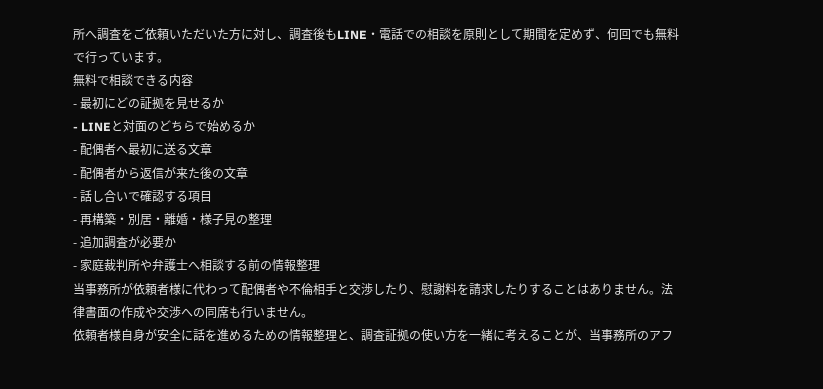所へ調査をご依頼いただいた方に対し、調査後もLINE・電話での相談を原則として期間を定めず、何回でも無料で行っています。
無料で相談できる内容
- 最初にどの証拠を見せるか
- LINEと対面のどちらで始めるか
- 配偶者へ最初に送る文章
- 配偶者から返信が来た後の文章
- 話し合いで確認する項目
- 再構築・別居・離婚・様子見の整理
- 追加調査が必要か
- 家庭裁判所や弁護士へ相談する前の情報整理
当事務所が依頼者様に代わって配偶者や不倫相手と交渉したり、慰謝料を請求したりすることはありません。法律書面の作成や交渉への同席も行いません。
依頼者様自身が安全に話を進めるための情報整理と、調査証拠の使い方を一緒に考えることが、当事務所のアフ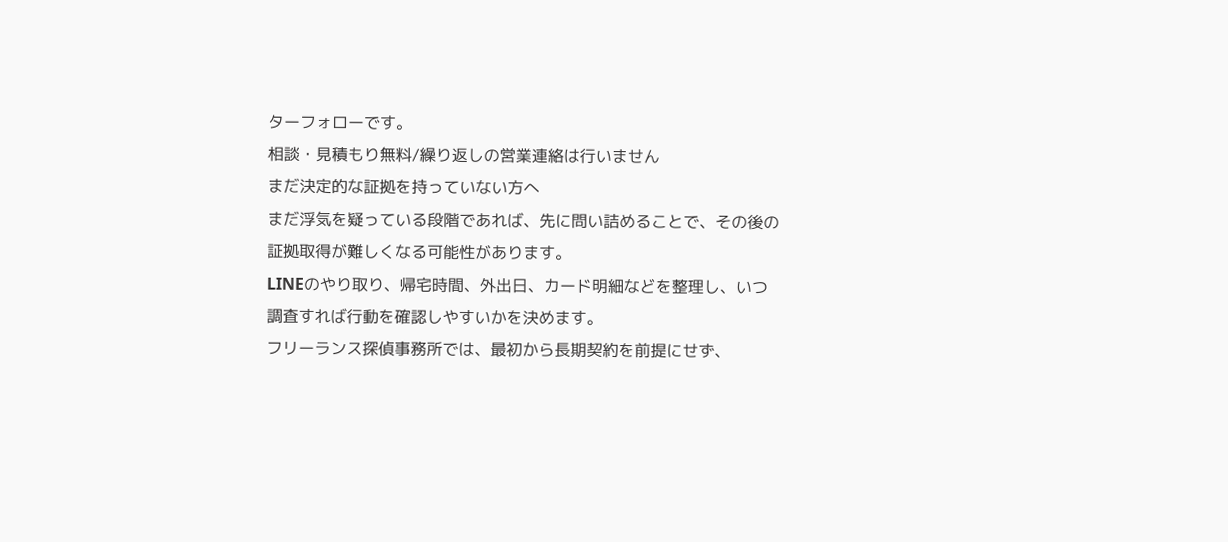ターフォローです。
相談・見積もり無料/繰り返しの営業連絡は行いません
まだ決定的な証拠を持っていない方へ
まだ浮気を疑っている段階であれば、先に問い詰めることで、その後の証拠取得が難しくなる可能性があります。
LINEのやり取り、帰宅時間、外出日、カード明細などを整理し、いつ調査すれば行動を確認しやすいかを決めます。
フリーランス探偵事務所では、最初から長期契約を前提にせず、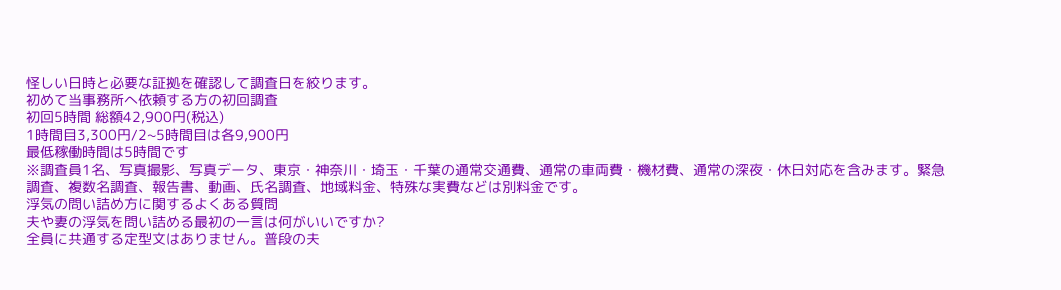怪しい日時と必要な証拠を確認して調査日を絞ります。
初めて当事務所へ依頼する方の初回調査
初回5時間 総額42,900円(税込)
1時間目3,300円/2~5時間目は各9,900円
最低稼働時間は5時間です
※調査員1名、写真撮影、写真データ、東京・神奈川・埼玉・千葉の通常交通費、通常の車両費・機材費、通常の深夜・休日対応を含みます。緊急調査、複数名調査、報告書、動画、氏名調査、地域料金、特殊な実費などは別料金です。
浮気の問い詰め方に関するよくある質問
夫や妻の浮気を問い詰める最初の一言は何がいいですか?
全員に共通する定型文はありません。普段の夫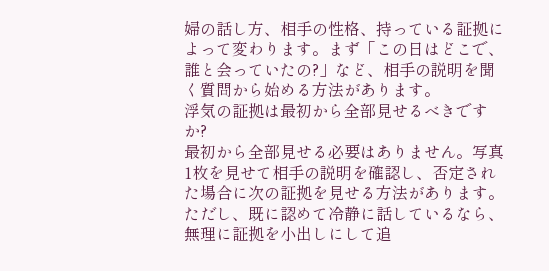婦の話し方、相手の性格、持っている証拠によって変わります。まず「この日はどこで、誰と会っていたの?」など、相手の説明を聞く質問から始める方法があります。
浮気の証拠は最初から全部見せるべきですか?
最初から全部見せる必要はありません。写真1枚を見せて相手の説明を確認し、否定された場合に次の証拠を見せる方法があります。ただし、既に認めて冷静に話しているなら、無理に証拠を小出しにして追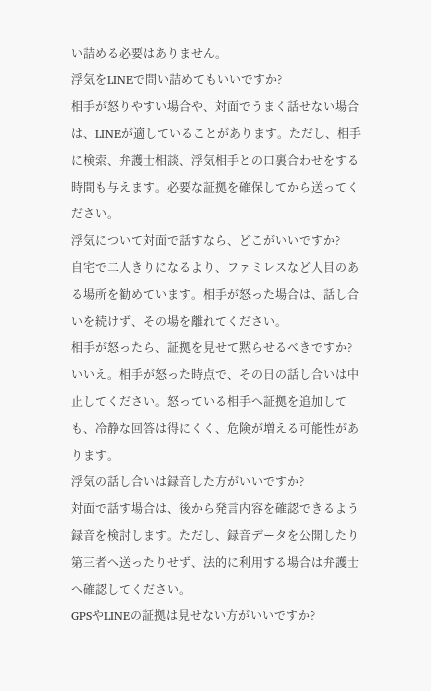い詰める必要はありません。
浮気をLINEで問い詰めてもいいですか?
相手が怒りやすい場合や、対面でうまく話せない場合は、LINEが適していることがあります。ただし、相手に検索、弁護士相談、浮気相手との口裏合わせをする時間も与えます。必要な証拠を確保してから送ってください。
浮気について対面で話すなら、どこがいいですか?
自宅で二人きりになるより、ファミレスなど人目のある場所を勧めています。相手が怒った場合は、話し合いを続けず、その場を離れてください。
相手が怒ったら、証拠を見せて黙らせるべきですか?
いいえ。相手が怒った時点で、その日の話し合いは中止してください。怒っている相手へ証拠を追加しても、冷静な回答は得にくく、危険が増える可能性があります。
浮気の話し合いは録音した方がいいですか?
対面で話す場合は、後から発言内容を確認できるよう録音を検討します。ただし、録音データを公開したり第三者へ送ったりせず、法的に利用する場合は弁護士へ確認してください。
GPSやLINEの証拠は見せない方がいいですか?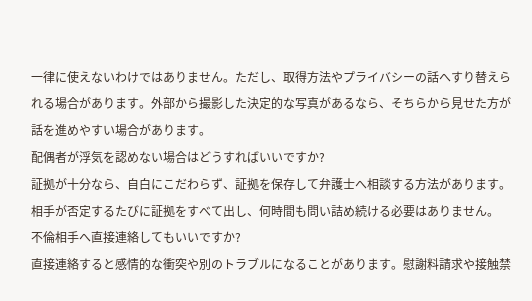一律に使えないわけではありません。ただし、取得方法やプライバシーの話へすり替えられる場合があります。外部から撮影した決定的な写真があるなら、そちらから見せた方が話を進めやすい場合があります。
配偶者が浮気を認めない場合はどうすればいいですか?
証拠が十分なら、自白にこだわらず、証拠を保存して弁護士へ相談する方法があります。相手が否定するたびに証拠をすべて出し、何時間も問い詰め続ける必要はありません。
不倫相手へ直接連絡してもいいですか?
直接連絡すると感情的な衝突や別のトラブルになることがあります。慰謝料請求や接触禁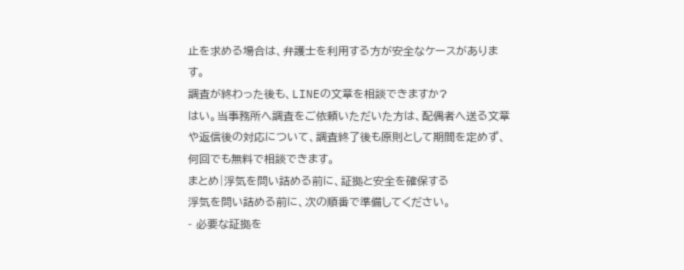止を求める場合は、弁護士を利用する方が安全なケースがあります。
調査が終わった後も、LINEの文章を相談できますか?
はい。当事務所へ調査をご依頼いただいた方は、配偶者へ送る文章や返信後の対応について、調査終了後も原則として期間を定めず、何回でも無料で相談できます。
まとめ|浮気を問い詰める前に、証拠と安全を確保する
浮気を問い詰める前に、次の順番で準備してください。
- 必要な証拠を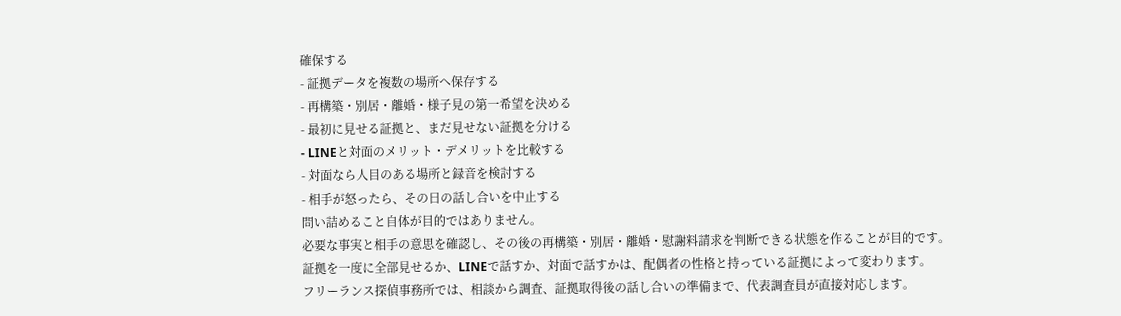確保する
- 証拠データを複数の場所へ保存する
- 再構築・別居・離婚・様子見の第一希望を決める
- 最初に見せる証拠と、まだ見せない証拠を分ける
- LINEと対面のメリット・デメリットを比較する
- 対面なら人目のある場所と録音を検討する
- 相手が怒ったら、その日の話し合いを中止する
問い詰めること自体が目的ではありません。
必要な事実と相手の意思を確認し、その後の再構築・別居・離婚・慰謝料請求を判断できる状態を作ることが目的です。
証拠を一度に全部見せるか、LINEで話すか、対面で話すかは、配偶者の性格と持っている証拠によって変わります。
フリーランス探偵事務所では、相談から調査、証拠取得後の話し合いの準備まで、代表調査員が直接対応します。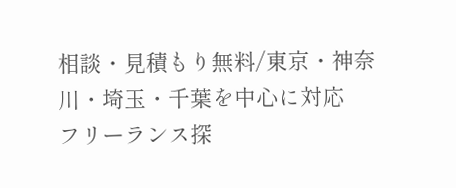相談・見積もり無料/東京・神奈川・埼玉・千葉を中心に対応
フリーランス探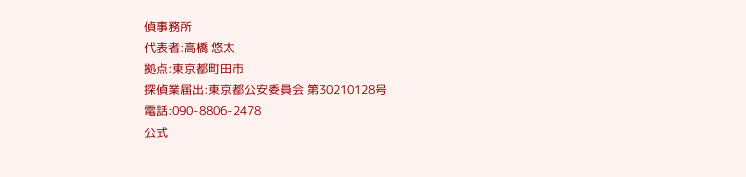偵事務所
代表者:高橋 悠太
拠点:東京都町田市
探偵業届出:東京都公安委員会 第30210128号
電話:090-8806-2478
公式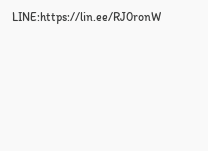LINE:https://lin.ee/RJ0ronW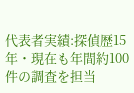代表者実績:探偵歴15年・現在も年間約100件の調査を担当